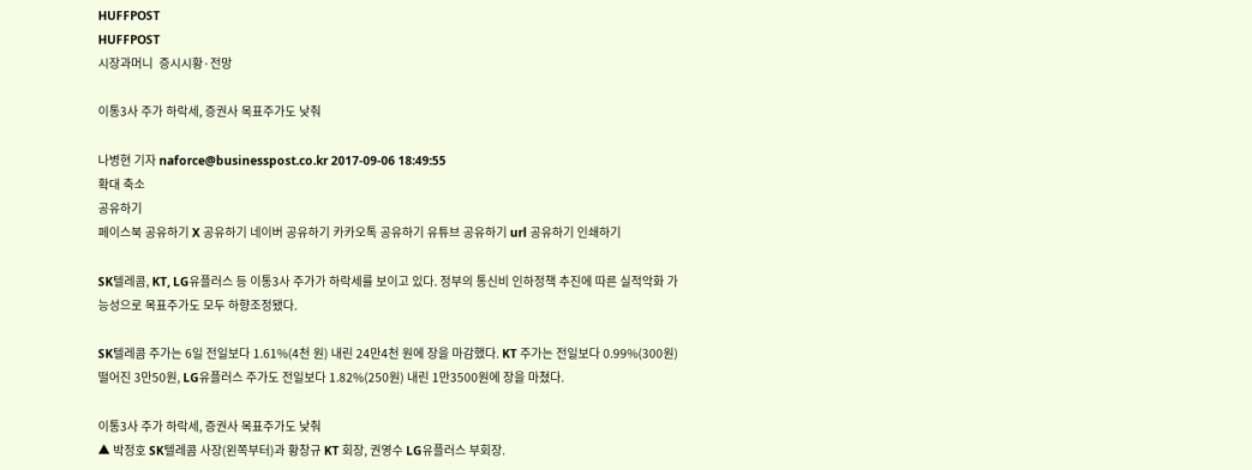HUFFPOST
HUFFPOST
시장과머니  증시시황·전망

이통3사 주가 하락세, 증권사 목표주가도 낮춰

나병현 기자 naforce@businesspost.co.kr 2017-09-06 18:49:55
확대 축소
공유하기
페이스북 공유하기 X 공유하기 네이버 공유하기 카카오톡 공유하기 유튜브 공유하기 url 공유하기 인쇄하기

SK텔레콤, KT, LG유플러스 등 이통3사 주가가 하락세를 보이고 있다. 정부의 통신비 인하정책 추진에 따른 실적악화 가능성으로 목표주가도 모두 하향조정됐다.

SK텔레콤 주가는 6일 전일보다 1.61%(4천 원) 내린 24만4천 원에 장을 마감했다. KT 주가는 전일보다 0.99%(300원) 떨어진 3만50원, LG유플러스 주가도 전일보다 1.82%(250원) 내린 1만3500원에 장을 마쳤다.

이통3사 주가 하락세, 증권사 목표주가도 낮춰
▲ 박정호 SK텔레콤 사장(왼쪽부터)과 황창규 KT 회장, 권영수 LG유플러스 부회장.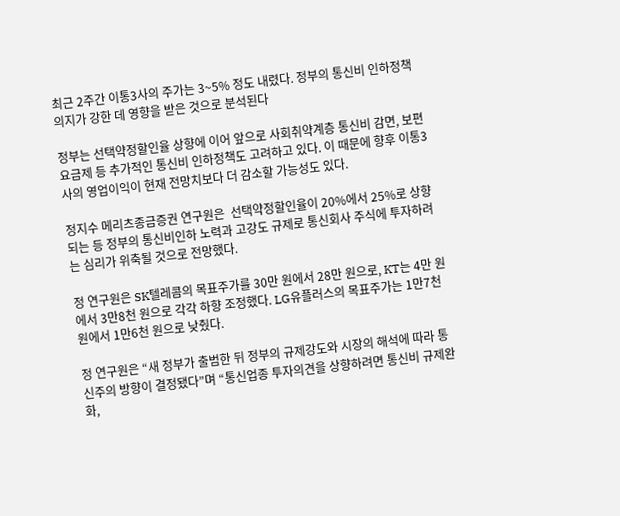최근 2주간 이통3사의 주가는 3~5% 정도 내렸다. 정부의 통신비 인하정책 의지가 강한 데 영향을 받은 것으로 분석된다

정부는 선택약정할인율 상향에 이어 앞으로 사회취약계층 통신비 감면, 보편요금제 등 추가적인 통신비 인하정책도 고려하고 있다. 이 때문에 향후 이통3사의 영업이익이 현재 전망치보다 더 감소할 가능성도 있다.

정지수 메리츠종금증권 연구원은  선택약정할인율이 20%에서 25%로 상향되는 등 정부의 통신비인하 노력과 고강도 규제로 통신회사 주식에 투자하려는 심리가 위축될 것으로 전망했다.

정 연구원은 SK텔레콤의 목표주가를 30만 원에서 28만 원으로, KT는 4만 원에서 3만8천 원으로 각각 하향 조정했다. LG유플러스의 목표주가는 1만7천 원에서 1만6천 원으로 낮췄다.

정 연구원은 “새 정부가 출범한 뒤 정부의 규제강도와 시장의 해석에 따라 통신주의 방향이 결정됐다”며 “통신업종 투자의견을 상향하려면 통신비 규제완화,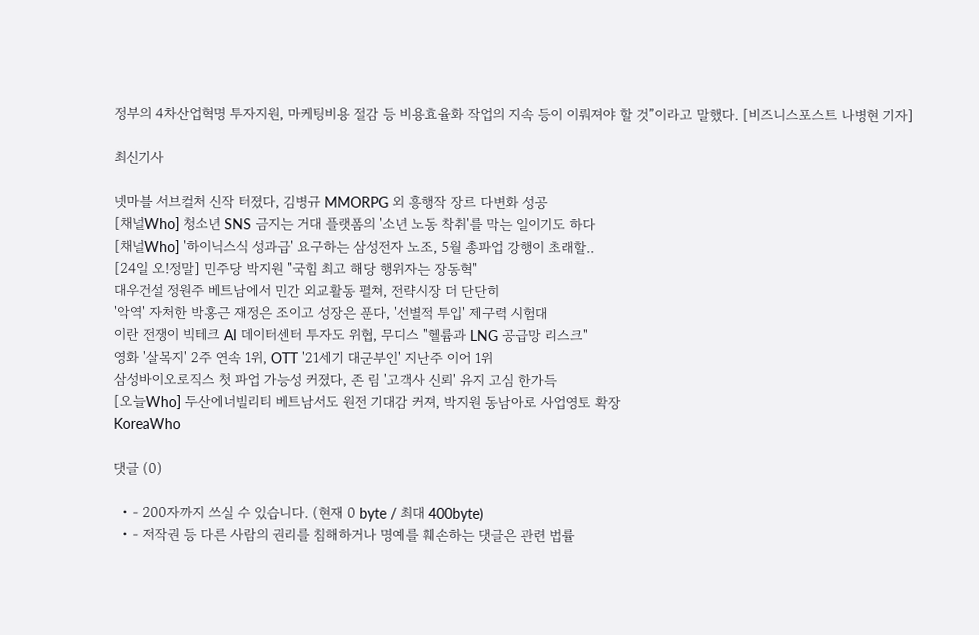정부의 4차산업혁명 투자지원, 마케팅비용 절감 등 비용효율화 작업의 지속 등이 이뤄져야 할 것”이라고 말했다. [비즈니스포스트 나병현 기자]

최신기사

넷마블 서브컬처 신작 터졌다, 김병규 MMORPG 외 흥행작 장르 다변화 성공
[채널Who] 청소년 SNS 금지는 거대 플랫폼의 '소년 노동 착취'를 막는 일이기도 하다
[채널Who] '하이닉스식 성과급' 요구하는 삼성전자 노조, 5월 총파업 강행이 초래할..
[24일 오!정말] 민주당 박지원 "국힘 최고 해당 행위자는 장동혁"
대우건설 정원주 베트남에서 민간 외교활동 펼쳐, 전략시장 더 단단히
'악역' 자처한 박홍근 재정은 조이고 성장은 푼다, '선별적 투입' 제구력 시험대
이란 전쟁이 빅테크 AI 데이터센터 투자도 위협, 무디스 "헬륨과 LNG 공급망 리스크"
영화 '살목지' 2주 연속 1위, OTT '21세기 대군부인' 지난주 이어 1위
삼성바이오로직스 첫 파업 가능성 커졌다, 존 림 '고객사 신뢰' 유지 고심 한가득
[오늘Who] 두산에너빌리티 베트남서도 원전 기대감 커져, 박지원 동남아로 사업영토 확장
KoreaWho

댓글 (0)

  • - 200자까지 쓰실 수 있습니다. (현재 0 byte / 최대 400byte)
  • - 저작권 등 다른 사람의 권리를 침해하거나 명예를 훼손하는 댓글은 관련 법률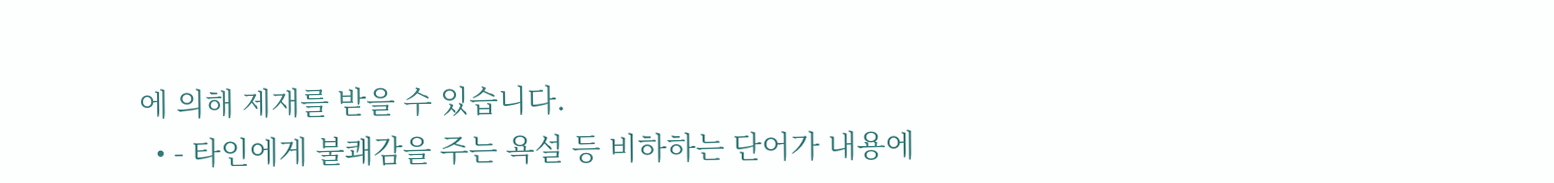에 의해 제재를 받을 수 있습니다.
  • - 타인에게 불쾌감을 주는 욕설 등 비하하는 단어가 내용에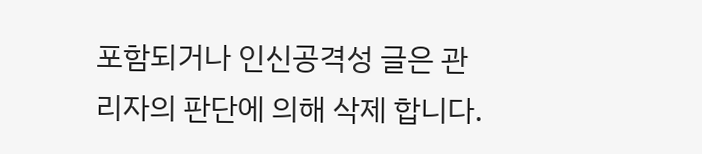포함되거나 인신공격성 글은 관리자의 판단에 의해 삭제 합니다.